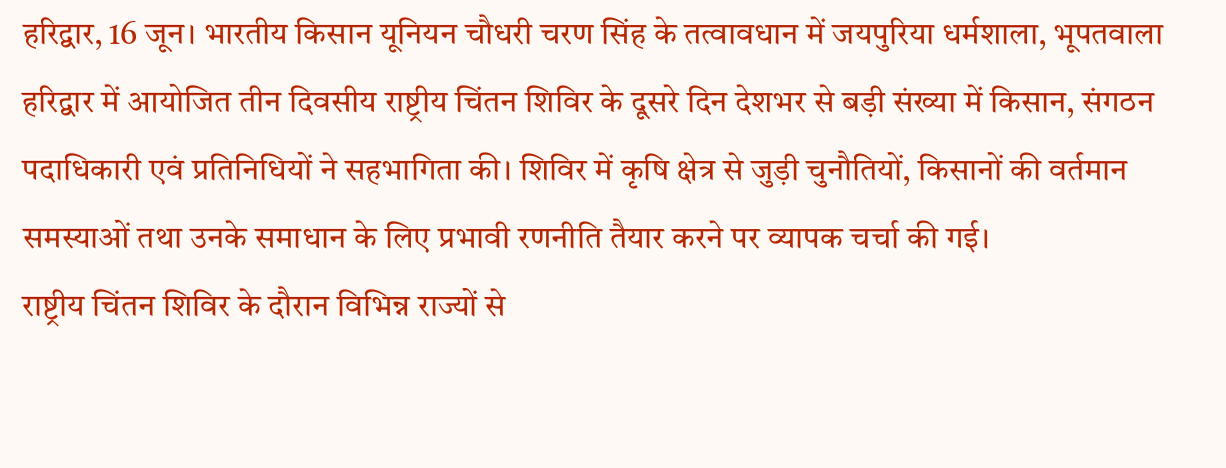हरिद्वार, 16 जून। भारतीय किसान यूनियन चौधरी चरण सिंह के तत्वावधान में जयपुरिया धर्मशाला, भूपतवाला हरिद्वार में आयोजित तीन दिवसीय राष्ट्रीय चिंतन शिविर के दूसरे दिन देशभर से बड़ी संख्या में किसान, संगठन पदाधिकारी एवं प्रतिनिधियों ने सहभागिता की। शिविर में कृषि क्षेत्र से जुड़ी चुनौतियों, किसानों की वर्तमान समस्याओं तथा उनके समाधान के लिए प्रभावी रणनीति तैयार करने पर व्यापक चर्चा की गई।
राष्ट्रीय चिंतन शिविर के दौरान विभिन्न राज्यों से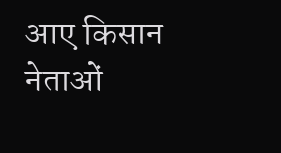आए किसान नेताओं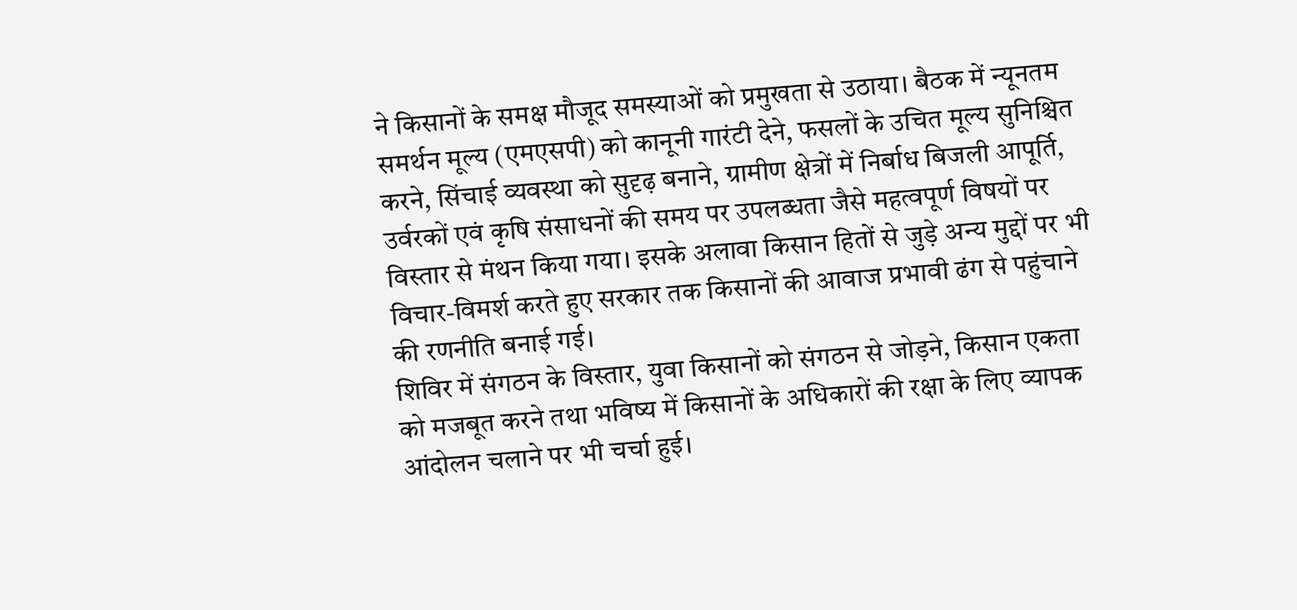ने किसानों के समक्ष मौजूद समस्याओं को प्रमुखता से उठाया। बैठक में न्यूनतम समर्थन मूल्य (एमएसपी) को कानूनी गारंटी देने, फसलों के उचित मूल्य सुनिश्चित करने, सिंचाई व्यवस्था को सुदृढ़ बनाने, ग्रामीण क्षेत्रों में निर्बाध बिजली आपूर्ति, उर्वरकों एवं कृषि संसाधनों की समय पर उपलब्धता जैसे महत्वपूर्ण विषयों पर विस्तार से मंथन किया गया। इसके अलावा किसान हितों से जुड़े अन्य मुद्दों पर भी विचार-विमर्श करते हुए सरकार तक किसानों की आवाज प्रभावी ढंग से पहुंचाने की रणनीति बनाई गई।
शिविर में संगठन के विस्तार, युवा किसानों को संगठन से जोड़ने, किसान एकता को मजबूत करने तथा भविष्य में किसानों के अधिकारों की रक्षा के लिए व्यापक आंदोलन चलाने पर भी चर्चा हुई।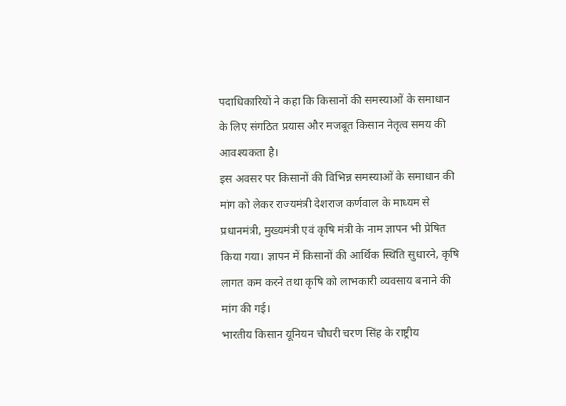पदाधिकारियों ने कहा कि किसानों की समस्याओं के समाधान के लिए संगठित प्रयास और मजबूत किसान नेतृत्व समय की आवश्यकता है।
इस अवसर पर किसानों की विभिन्न समस्याओं के समाधान की मांग को लेकर राज्यमंत्री देशराज कर्णवाल के माध्यम से प्रधानमंत्री, मुख्यमंत्री एवं कृषि मंत्री के नाम ज्ञापन भी प्रेषित किया गया। ज्ञापन में किसानों की आर्थिक स्थिति सुधारने, कृषि लागत कम करने तथा कृषि को लाभकारी व्यवसाय बनाने की मांग की गई।
भारतीय किसान यूनियन चौधरी चरण सिंह के राष्ट्रीय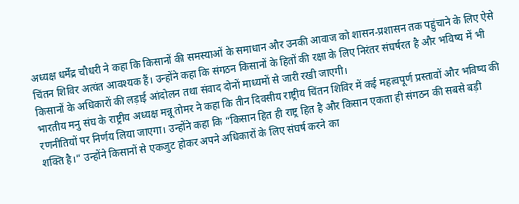अध्यक्ष धर्मेंद्र चौधरी ने कहा कि किसानों की समस्याओं के समाधान और उनकी आवाज को शासन-प्रशासन तक पहुंचाने के लिए ऐसे चिंतन शिविर अत्यंत आवश्यक हैं। उन्होंने कहा कि संगठन किसानों के हितों की रक्षा के लिए निरंतर संघर्षरत है और भविष्य में भी किसानों के अधिकारों की लड़ाई आंदोलन तथा संवाद दोनों माध्यमों से जारी रखी जाएगी।
भारतीय मनु संघ के राष्ट्रीय अध्यक्ष मन्नू तोमर ने कहा कि तीन दिवसीय राष्ट्रीय चिंतन शिविर में कई महत्वपूर्ण प्रस्तावों और भविष्य की रणनीतियों पर निर्णय लिया जाएगा। उन्होंने कहा कि “किसान हित ही राष्ट्र हित है और किसान एकता ही संगठन की सबसे बड़ी शक्ति है।” उन्होंने किसानों से एकजुट होकर अपने अधिकारों के लिए संघर्ष करने का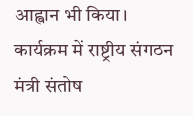आह्वान भी किया।
कार्यक्रम में राष्ट्रीय संगठन मंत्री संतोष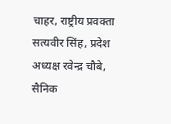चाहर, राष्ट्रीय प्रवक्ता सत्यवीर सिंह, प्रदेश अध्यक्ष रवेन्द्र चौबे,
सैनिक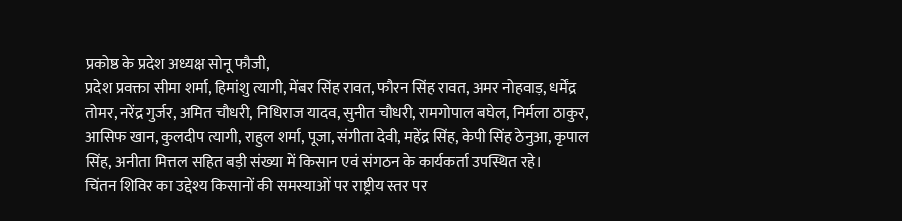प्रकोष्ठ के प्रदेश अध्यक्ष सोनू फौजी,
प्रदेश प्रवक्ता सीमा शर्मा, हिमांशु त्यागी, मेंबर सिंह रावत, फौरन सिंह रावत, अमर नोहवाड़, धर्मेंद्र तोमर, नरेंद्र गुर्जर, अमित चौधरी, निधिराज यादव, सुनीत चौधरी, रामगोपाल बघेल, निर्मला ठाकुर, आसिफ खान, कुलदीप त्यागी, राहुल शर्मा, पूजा, संगीता देवी, महेंद्र सिंह, केपी सिंह ठेनुआ, कृपाल सिंह, अनीता मित्तल सहित बड़ी संख्या में किसान एवं संगठन के कार्यकर्ता उपस्थित रहे।
चिंतन शिविर का उद्देश्य किसानों की समस्याओं पर राष्ट्रीय स्तर पर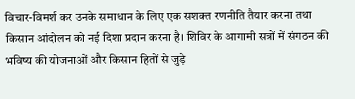विचार-विमर्श कर उनके समाधान के लिए एक सशक्त रणनीति तैयार करना तथा किसान आंदोलन को नई दिशा प्रदान करना है। शिविर के आगामी सत्रों में संगठन की भविष्य की योजनाओं और किसान हितों से जुड़े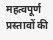महत्वपूर्ण प्रस्तावों की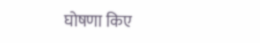घोषणा किए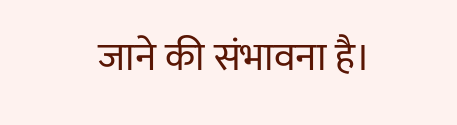जाने की संभावना है।